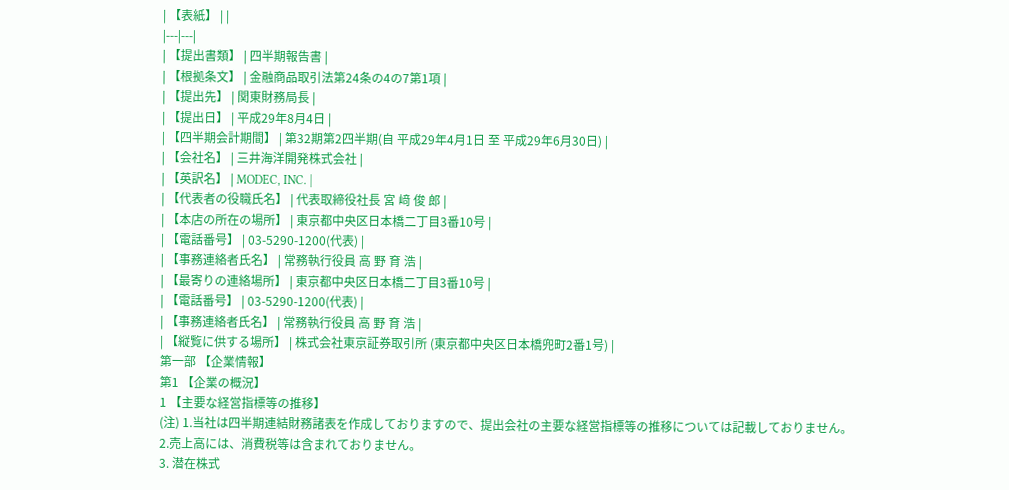| 【表紙】 | |
|---|---|
| 【提出書類】 | 四半期報告書 |
| 【根拠条文】 | 金融商品取引法第24条の4の7第1項 |
| 【提出先】 | 関東財務局長 |
| 【提出日】 | 平成29年8月4日 |
| 【四半期会計期間】 | 第32期第2四半期(自 平成29年4月1日 至 平成29年6月30日) |
| 【会社名】 | 三井海洋開発株式会社 |
| 【英訳名】 | MODEC, INC. |
| 【代表者の役職氏名】 | 代表取締役社長 宮 﨑 俊 郎 |
| 【本店の所在の場所】 | 東京都中央区日本橋二丁目3番10号 |
| 【電話番号】 | 03-5290-1200(代表) |
| 【事務連絡者氏名】 | 常務執行役員 高 野 育 浩 |
| 【最寄りの連絡場所】 | 東京都中央区日本橋二丁目3番10号 |
| 【電話番号】 | 03-5290-1200(代表) |
| 【事務連絡者氏名】 | 常務執行役員 高 野 育 浩 |
| 【縦覧に供する場所】 | 株式会社東京証券取引所 (東京都中央区日本橋兜町2番1号) |
第一部 【企業情報】
第1 【企業の概況】
1 【主要な経営指標等の推移】
(注) 1.当社は四半期連結財務諸表を作成しておりますので、提出会社の主要な経営指標等の推移については記載しておりません。
2.売上高には、消費税等は含まれておりません。
3. 潜在株式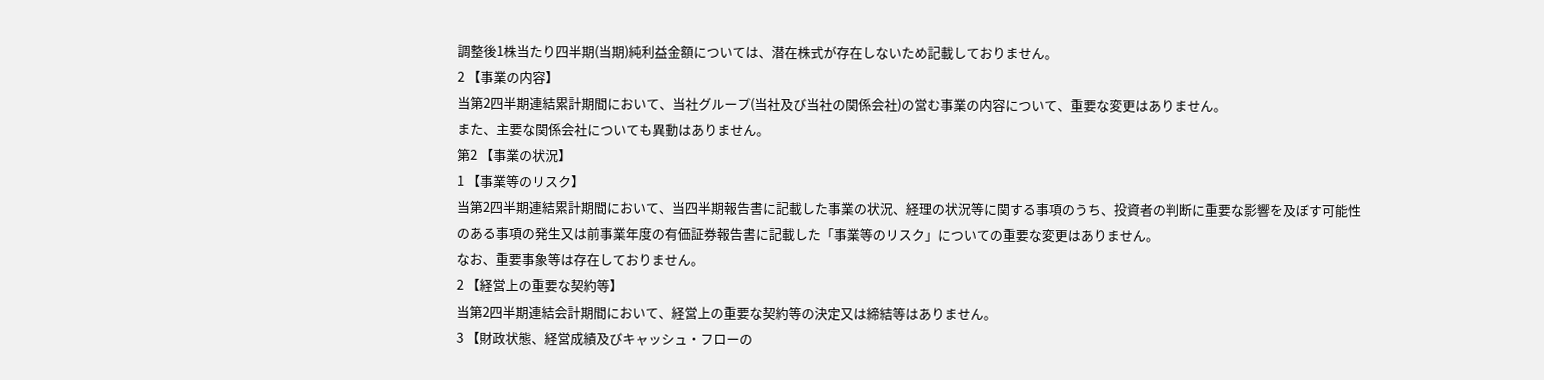調整後1株当たり四半期(当期)純利益金額については、潜在株式が存在しないため記載しておりません。
2 【事業の内容】
当第2四半期連結累計期間において、当社グループ(当社及び当社の関係会社)の営む事業の内容について、重要な変更はありません。
また、主要な関係会社についても異動はありません。
第2 【事業の状況】
1 【事業等のリスク】
当第2四半期連結累計期間において、当四半期報告書に記載した事業の状況、経理の状況等に関する事項のうち、投資者の判断に重要な影響を及ぼす可能性のある事項の発生又は前事業年度の有価証券報告書に記載した「事業等のリスク」についての重要な変更はありません。
なお、重要事象等は存在しておりません。
2 【経営上の重要な契約等】
当第2四半期連結会計期間において、経営上の重要な契約等の決定又は締結等はありません。
3 【財政状態、経営成績及びキャッシュ・フローの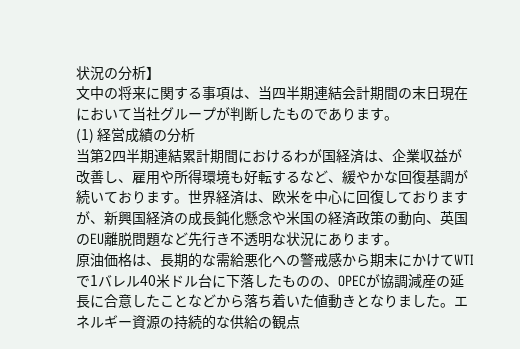状況の分析】
文中の将来に関する事項は、当四半期連結会計期間の末日現在において当社グループが判断したものであります。
(1) 経営成績の分析
当第2四半期連結累計期間におけるわが国経済は、企業収益が改善し、雇用や所得環境も好転するなど、緩やかな回復基調が続いております。世界経済は、欧米を中心に回復しておりますが、新興国経済の成長鈍化懸念や米国の経済政策の動向、英国のEU離脱問題など先行き不透明な状況にあります。
原油価格は、長期的な需給悪化への警戒感から期末にかけてWTIで1バレル40米ドル台に下落したものの、OPECが協調減産の延長に合意したことなどから落ち着いた値動きとなりました。エネルギー資源の持続的な供給の観点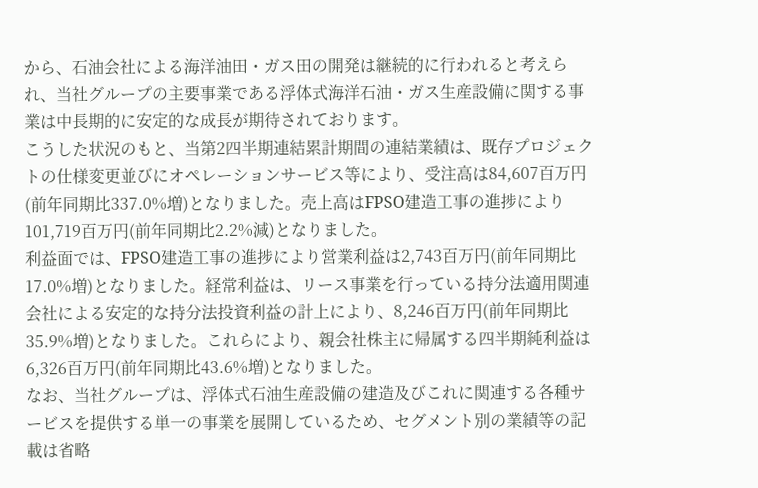から、石油会社による海洋油田・ガス田の開発は継続的に行われると考えられ、当社グループの主要事業である浮体式海洋石油・ガス生産設備に関する事業は中長期的に安定的な成長が期待されております。
こうした状況のもと、当第2四半期連結累計期間の連結業績は、既存プロジェクトの仕様変更並びにオペレーションサービス等により、受注高は84,607百万円(前年同期比337.0%増)となりました。売上高はFPSO建造工事の進捗により101,719百万円(前年同期比2.2%減)となりました。
利益面では、FPSO建造工事の進捗により営業利益は2,743百万円(前年同期比17.0%増)となりました。経常利益は、リース事業を行っている持分法適用関連会社による安定的な持分法投資利益の計上により、8,246百万円(前年同期比35.9%増)となりました。これらにより、親会社株主に帰属する四半期純利益は6,326百万円(前年同期比43.6%増)となりました。
なお、当社グループは、浮体式石油生産設備の建造及びこれに関連する各種サービスを提供する単一の事業を展開しているため、セグメント別の業績等の記載は省略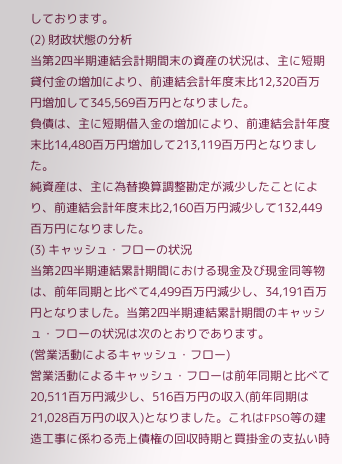しております。
(2) 財政状態の分析
当第2四半期連結会計期間末の資産の状況は、主に短期貸付金の増加により、前連結会計年度末比12,320百万円増加して345,569百万円となりました。
負債は、主に短期借入金の増加により、前連結会計年度末比14,480百万円増加して213,119百万円となりました。
純資産は、主に為替換算調整勘定が減少したことにより、前連結会計年度末比2,160百万円減少して132,449百万円になりました。
(3) キャッシュ・フローの状況
当第2四半期連結累計期間における現金及び現金同等物は、前年同期と比べて4,499百万円減少し、34,191百万円となりました。当第2四半期連結累計期間のキャッシュ・フローの状況は次のとおりであります。
(営業活動によるキャッシュ・フロー)
営業活動によるキャッシュ・フローは前年同期と比べて20,511百万円減少し、516百万円の収入(前年同期は21,028百万円の収入)となりました。これはFPSO等の建造工事に係わる売上債権の回収時期と買掛金の支払い時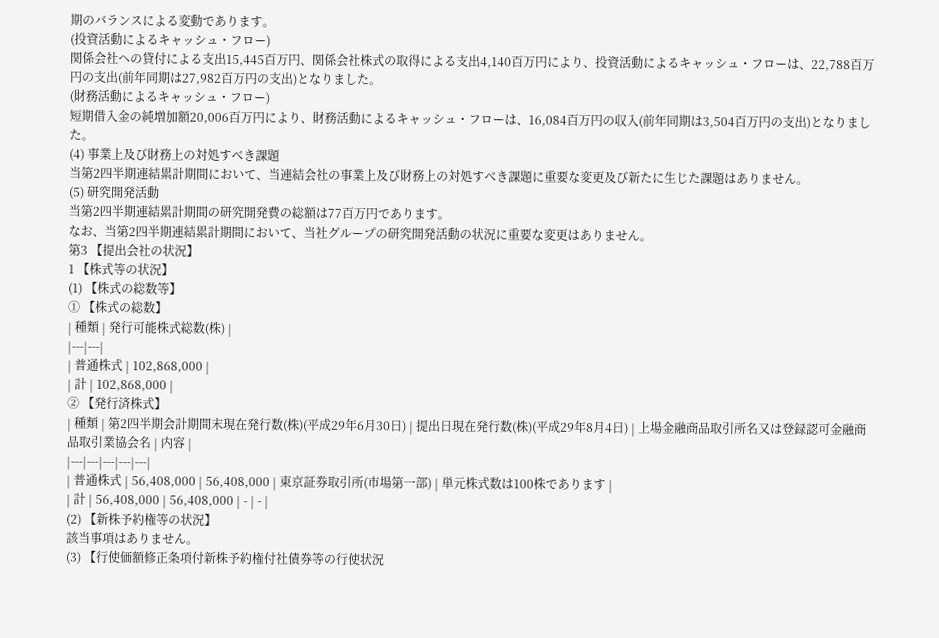期のバランスによる変動であります。
(投資活動によるキャッシュ・フロー)
関係会社への貸付による支出15,445百万円、関係会社株式の取得による支出4,140百万円により、投資活動によるキャッシュ・フローは、22,788百万円の支出(前年同期は27,982百万円の支出)となりました。
(財務活動によるキャッシュ・フロー)
短期借入金の純増加額20,006百万円により、財務活動によるキャッシュ・フローは、16,084百万円の収入(前年同期は3,504百万円の支出)となりました。
(4) 事業上及び財務上の対処すべき課題
当第2四半期連結累計期間において、当連結会社の事業上及び財務上の対処すべき課題に重要な変更及び新たに生じた課題はありません。
(5) 研究開発活動
当第2四半期連結累計期間の研究開発費の総額は77百万円であります。
なお、当第2四半期連結累計期間において、当社グループの研究開発活動の状況に重要な変更はありません。
第3 【提出会社の状況】
1 【株式等の状況】
(1) 【株式の総数等】
① 【株式の総数】
| 種類 | 発行可能株式総数(株) |
|---|---|
| 普通株式 | 102,868,000 |
| 計 | 102,868,000 |
② 【発行済株式】
| 種類 | 第2四半期会計期間末現在発行数(株)(平成29年6月30日) | 提出日現在発行数(株)(平成29年8月4日) | 上場金融商品取引所名又は登録認可金融商品取引業協会名 | 内容 |
|---|---|---|---|---|
| 普通株式 | 56,408,000 | 56,408,000 | 東京証券取引所(市場第一部) | 単元株式数は100株であります |
| 計 | 56,408,000 | 56,408,000 | - | - |
(2) 【新株予約権等の状況】
該当事項はありません。
(3) 【行使価額修正条項付新株予約権付社債券等の行使状況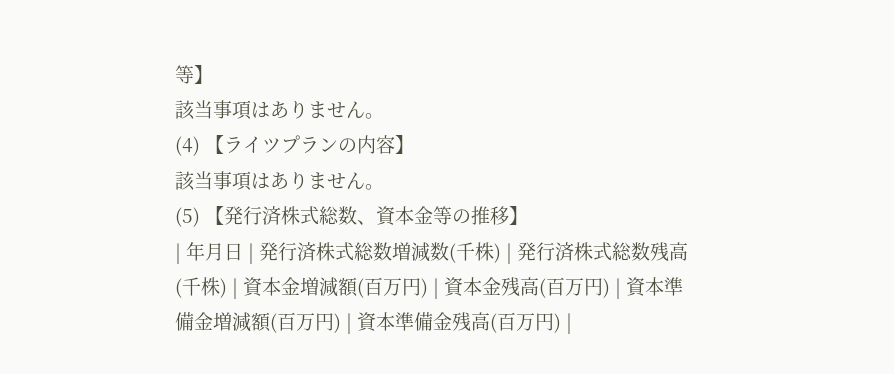等】
該当事項はありません。
(4) 【ライツプランの内容】
該当事項はありません。
(5) 【発行済株式総数、資本金等の推移】
| 年月日 | 発行済株式総数増減数(千株) | 発行済株式総数残高(千株) | 資本金増減額(百万円) | 資本金残高(百万円) | 資本準備金増減額(百万円) | 資本準備金残高(百万円) |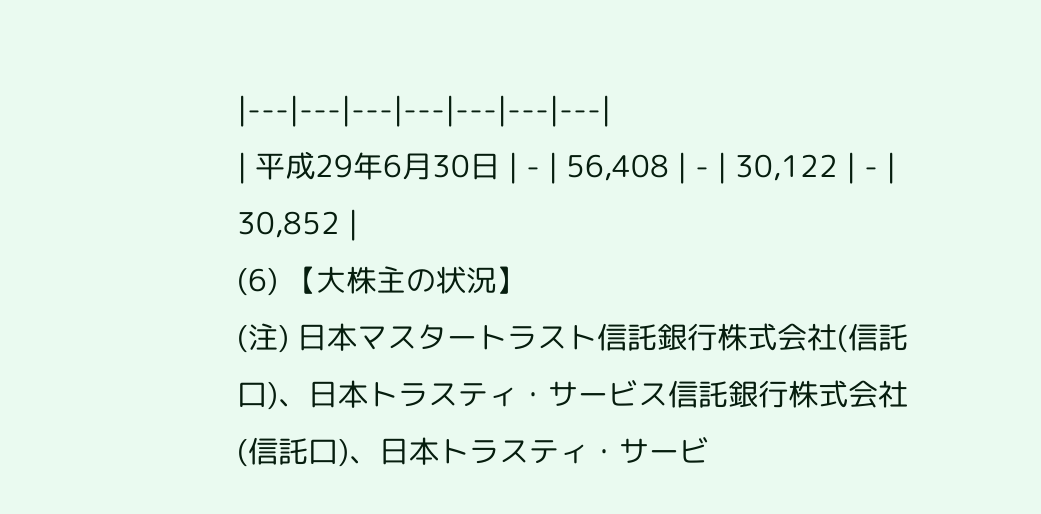|---|---|---|---|---|---|---|
| 平成29年6月30日 | - | 56,408 | - | 30,122 | - | 30,852 |
(6) 【大株主の状況】
(注) 日本マスタートラスト信託銀行株式会社(信託口)、日本トラスティ・サービス信託銀行株式会社(信託口)、日本トラスティ・サービ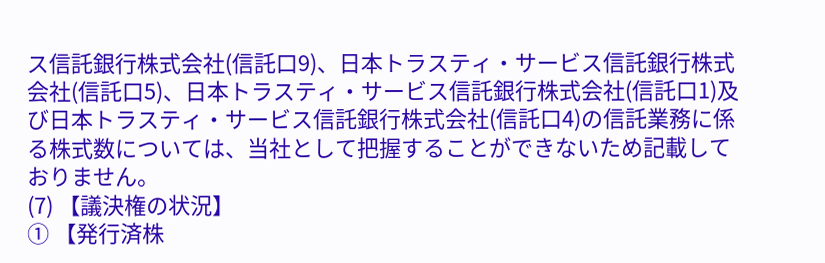ス信託銀行株式会社(信託口9)、日本トラスティ・サービス信託銀行株式会社(信託口5)、日本トラスティ・サービス信託銀行株式会社(信託口1)及び日本トラスティ・サービス信託銀行株式会社(信託口4)の信託業務に係る株式数については、当社として把握することができないため記載しておりません。
(7) 【議決権の状況】
① 【発行済株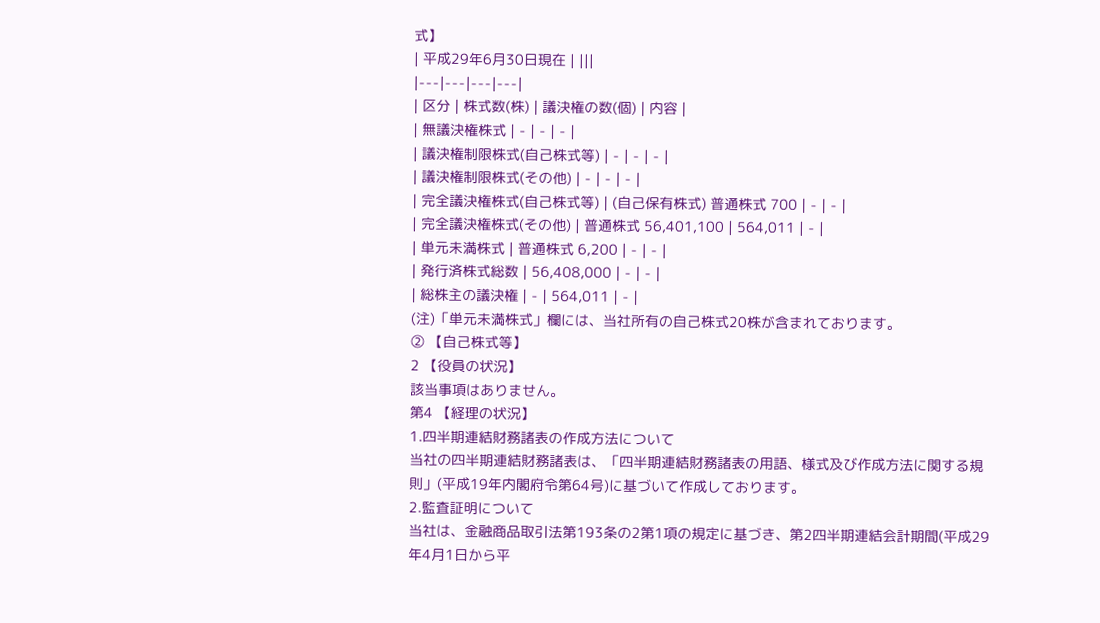式】
| 平成29年6月30日現在 | |||
|---|---|---|---|
| 区分 | 株式数(株) | 議決権の数(個) | 内容 |
| 無議決権株式 | - | - | - |
| 議決権制限株式(自己株式等) | - | - | - |
| 議決権制限株式(その他) | - | - | - |
| 完全議決権株式(自己株式等) | (自己保有株式) 普通株式 700 | - | - |
| 完全議決権株式(その他) | 普通株式 56,401,100 | 564,011 | - |
| 単元未満株式 | 普通株式 6,200 | - | - |
| 発行済株式総数 | 56,408,000 | - | - |
| 総株主の議決権 | - | 564,011 | - |
(注)「単元未満株式」欄には、当社所有の自己株式20株が含まれております。
② 【自己株式等】
2 【役員の状況】
該当事項はありません。
第4 【経理の状況】
1.四半期連結財務諸表の作成方法について
当社の四半期連結財務諸表は、「四半期連結財務諸表の用語、様式及び作成方法に関する規則」(平成19年内閣府令第64号)に基づいて作成しております。
2.監査証明について
当社は、金融商品取引法第193条の2第1項の規定に基づき、第2四半期連結会計期間(平成29年4月1日から平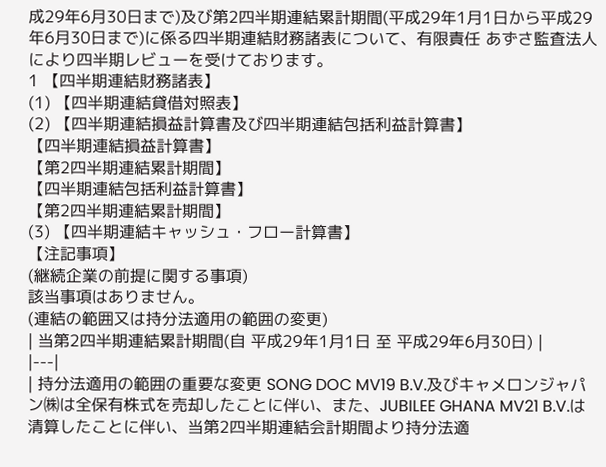成29年6月30日まで)及び第2四半期連結累計期間(平成29年1月1日から平成29年6月30日まで)に係る四半期連結財務諸表について、有限責任 あずさ監査法人により四半期レビューを受けております。
1 【四半期連結財務諸表】
(1) 【四半期連結貸借対照表】
(2) 【四半期連結損益計算書及び四半期連結包括利益計算書】
【四半期連結損益計算書】
【第2四半期連結累計期間】
【四半期連結包括利益計算書】
【第2四半期連結累計期間】
(3) 【四半期連結キャッシュ・フロー計算書】
【注記事項】
(継続企業の前提に関する事項)
該当事項はありません。
(連結の範囲又は持分法適用の範囲の変更)
| 当第2四半期連結累計期間(自 平成29年1月1日 至 平成29年6月30日) |
|---|
| 持分法適用の範囲の重要な変更 SONG DOC MV19 B.V.及びキャメロンジャパン㈱は全保有株式を売却したことに伴い、また、JUBILEE GHANA MV21 B.V.は清算したことに伴い、当第2四半期連結会計期間より持分法適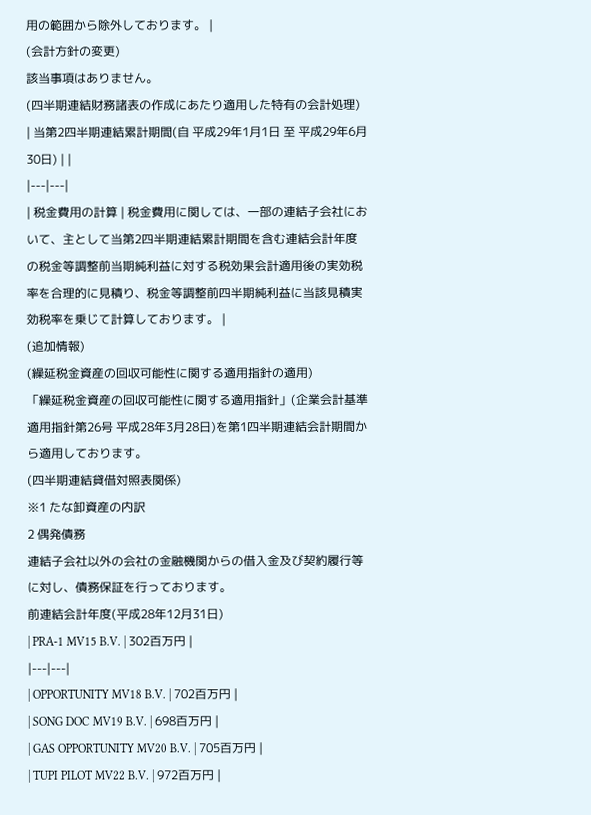用の範囲から除外しております。 |
(会計方針の変更)
該当事項はありません。
(四半期連結財務諸表の作成にあたり適用した特有の会計処理)
| 当第2四半期連結累計期間(自 平成29年1月1日 至 平成29年6月30日) | |
|---|---|
| 税金費用の計算 | 税金費用に関しては、一部の連結子会社において、主として当第2四半期連結累計期間を含む連結会計年度の税金等調整前当期純利益に対する税効果会計適用後の実効税率を合理的に見積り、税金等調整前四半期純利益に当該見積実効税率を乗じて計算しております。 |
(追加情報)
(繰延税金資産の回収可能性に関する適用指針の適用)
「繰延税金資産の回収可能性に関する適用指針」(企業会計基準適用指針第26号 平成28年3月28日)を第1四半期連結会計期間から適用しております。
(四半期連結貸借対照表関係)
※1 たな卸資産の内訳
2 偶発債務
連結子会社以外の会社の金融機関からの借入金及び契約履行等に対し、債務保証を行っております。
前連結会計年度(平成28年12月31日)
| PRA-1 MV15 B.V. | 302百万円 |
|---|---|
| OPPORTUNITY MV18 B.V. | 702百万円 |
| SONG DOC MV19 B.V. | 698百万円 |
| GAS OPPORTUNITY MV20 B.V. | 705百万円 |
| TUPI PILOT MV22 B.V. | 972百万円 |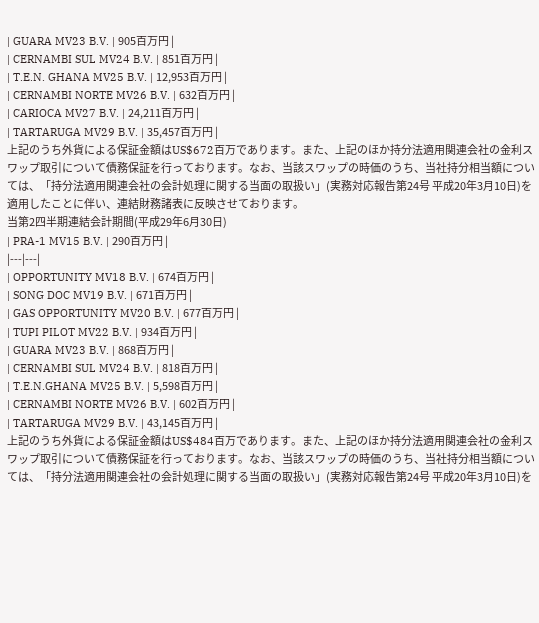| GUARA MV23 B.V. | 905百万円 |
| CERNAMBI SUL MV24 B.V. | 851百万円 |
| T.E.N. GHANA MV25 B.V. | 12,953百万円 |
| CERNAMBI NORTE MV26 B.V. | 632百万円 |
| CARIOCA MV27 B.V. | 24,211百万円 |
| TARTARUGA MV29 B.V. | 35,457百万円 |
上記のうち外貨による保証金額はUS$672百万であります。また、上記のほか持分法適用関連会社の金利スワップ取引について債務保証を行っております。なお、当該スワップの時価のうち、当社持分相当額については、「持分法適用関連会社の会計処理に関する当面の取扱い」(実務対応報告第24号 平成20年3月10日)を適用したことに伴い、連結財務諸表に反映させております。
当第2四半期連結会計期間(平成29年6月30日)
| PRA-1 MV15 B.V. | 290百万円 |
|---|---|
| OPPORTUNITY MV18 B.V. | 674百万円 |
| SONG DOC MV19 B.V. | 671百万円 |
| GAS OPPORTUNITY MV20 B.V. | 677百万円 |
| TUPI PILOT MV22 B.V. | 934百万円 |
| GUARA MV23 B.V. | 868百万円 |
| CERNAMBI SUL MV24 B.V. | 818百万円 |
| T.E.N.GHANA MV25 B.V. | 5,598百万円 |
| CERNAMBI NORTE MV26 B.V. | 602百万円 |
| TARTARUGA MV29 B.V. | 43,145百万円 |
上記のうち外貨による保証金額はUS$484百万であります。また、上記のほか持分法適用関連会社の金利スワップ取引について債務保証を行っております。なお、当該スワップの時価のうち、当社持分相当額については、「持分法適用関連会社の会計処理に関する当面の取扱い」(実務対応報告第24号 平成20年3月10日)を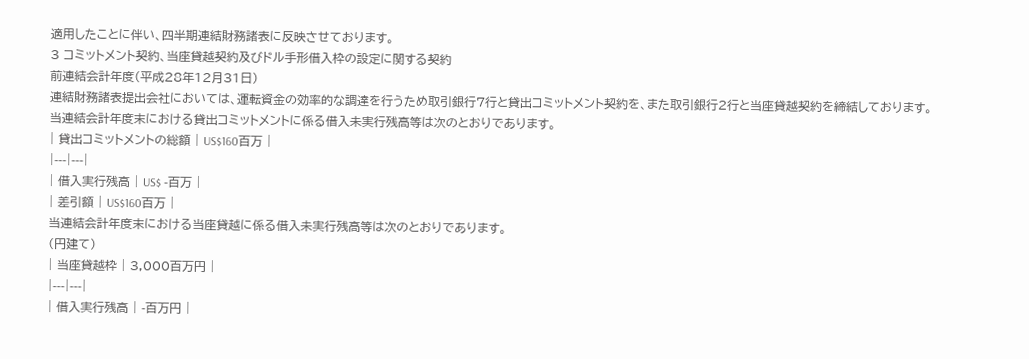適用したことに伴い、四半期連結財務諸表に反映させております。
3 コミットメント契約、当座貸越契約及びドル手形借入枠の設定に関する契約
前連結会計年度(平成28年12月31日)
連結財務諸表提出会社においては、運転資金の効率的な調達を行うため取引銀行7行と貸出コミットメント契約を、また取引銀行2行と当座貸越契約を締結しております。
当連結会計年度末における貸出コミットメントに係る借入未実行残高等は次のとおりであります。
| 貸出コミットメントの総額 | US$160百万 |
|---|---|
| 借入実行残高 | US$ -百万 |
| 差引額 | US$160百万 |
当連結会計年度末における当座貸越に係る借入未実行残高等は次のとおりであります。
(円建て)
| 当座貸越枠 | 3,000百万円 |
|---|---|
| 借入実行残高 | -百万円 |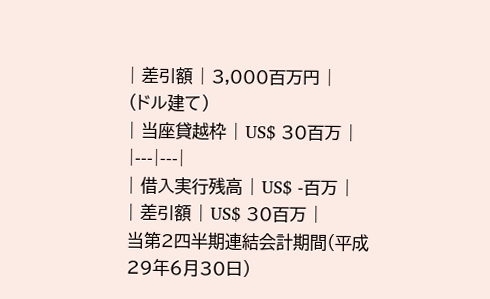| 差引額 | 3,000百万円 |
(ドル建て)
| 当座貸越枠 | US$ 30百万 |
|---|---|
| 借入実行残高 | US$ -百万 |
| 差引額 | US$ 30百万 |
当第2四半期連結会計期間(平成29年6月30日)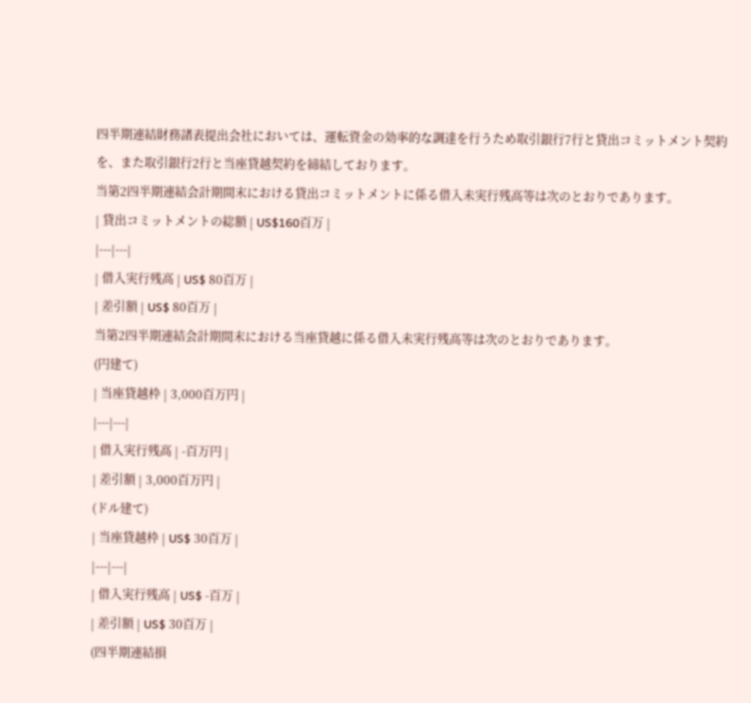四半期連結財務諸表提出会社においては、運転資金の効率的な調達を行うため取引銀行7行と貸出コミットメント契約を、また取引銀行2行と当座貸越契約を締結しております。
当第2四半期連結会計期間末における貸出コミットメントに係る借入未実行残高等は次のとおりであります。
| 貸出コミットメントの総額 | US$160百万 |
|---|---|
| 借入実行残高 | US$ 80百万 |
| 差引額 | US$ 80百万 |
当第2四半期連結会計期間末における当座貸越に係る借入未実行残高等は次のとおりであります。
(円建て)
| 当座貸越枠 | 3,000百万円 |
|---|---|
| 借入実行残高 | -百万円 |
| 差引額 | 3,000百万円 |
(ドル建て)
| 当座貸越枠 | US$ 30百万 |
|---|---|
| 借入実行残高 | US$ -百万 |
| 差引額 | US$ 30百万 |
(四半期連結損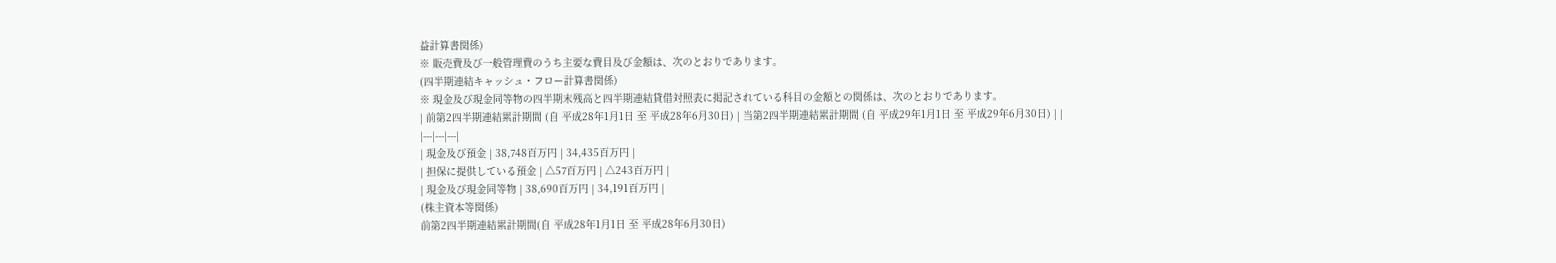益計算書関係)
※ 販売費及び一般管理費のうち主要な費目及び金額は、次のとおりであります。
(四半期連結キャッシュ・フロー計算書関係)
※ 現金及び現金同等物の四半期末残高と四半期連結貸借対照表に掲記されている科目の金額との関係は、次のとおりであります。
| 前第2四半期連結累計期間 (自 平成28年1月1日 至 平成28年6月30日) | 当第2四半期連結累計期間 (自 平成29年1月1日 至 平成29年6月30日) | |
|---|---|---|
| 現金及び預金 | 38,748百万円 | 34,435百万円 |
| 担保に提供している預金 | △57百万円 | △243百万円 |
| 現金及び現金同等物 | 38,690百万円 | 34,191百万円 |
(株主資本等関係)
前第2四半期連結累計期間(自 平成28年1月1日 至 平成28年6月30日)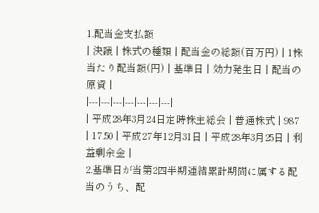1.配当金支払額
| 決議 | 株式の種類 | 配当金の総額(百万円) | 1株当たり配当額(円) | 基準日 | 効力発生日 | 配当の原資 |
|---|---|---|---|---|---|---|
| 平成28年3月24日定時株主総会 | 普通株式 | 987 | 17.50 | 平成27年12月31日 | 平成28年3月25日 | 利益剰余金 |
2.基準日が当第2四半期連結累計期間に属する配当のうち、配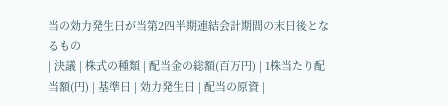当の効力発生日が当第2四半期連結会計期間の末日後となるもの
| 決議 | 株式の種類 | 配当金の総額(百万円) | 1株当たり配当額(円) | 基準日 | 効力発生日 | 配当の原資 |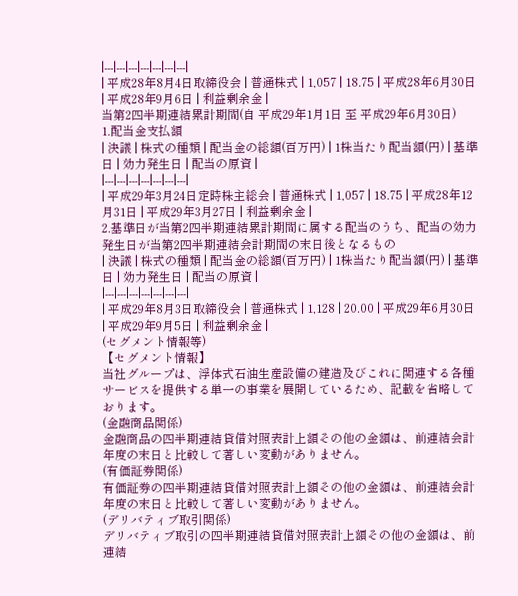|---|---|---|---|---|---|---|
| 平成28年8月4日取締役会 | 普通株式 | 1,057 | 18.75 | 平成28年6月30日 | 平成28年9月6日 | 利益剰余金 |
当第2四半期連結累計期間(自 平成29年1月1日 至 平成29年6月30日)
1.配当金支払額
| 決議 | 株式の種類 | 配当金の総額(百万円) | 1株当たり配当額(円) | 基準日 | 効力発生日 | 配当の原資 |
|---|---|---|---|---|---|---|
| 平成29年3月24日定時株主総会 | 普通株式 | 1,057 | 18.75 | 平成28年12月31日 | 平成29年3月27日 | 利益剰余金 |
2.基準日が当第2四半期連結累計期間に属する配当のうち、配当の効力発生日が当第2四半期連結会計期間の末日後となるもの
| 決議 | 株式の種類 | 配当金の総額(百万円) | 1株当たり配当額(円) | 基準日 | 効力発生日 | 配当の原資 |
|---|---|---|---|---|---|---|
| 平成29年8月3日取締役会 | 普通株式 | 1,128 | 20.00 | 平成29年6月30日 | 平成29年9月5日 | 利益剰余金 |
(セグメント情報等)
【セグメント情報】
当社グループは、浮体式石油生産設備の建造及びこれに関連する各種サービスを提供する単一の事業を展開しているため、記載を省略しております。
(金融商品関係)
金融商品の四半期連結貸借対照表計上額その他の金額は、前連結会計年度の末日と比較して著しい変動がありません。
(有価証券関係)
有価証券の四半期連結貸借対照表計上額その他の金額は、前連結会計年度の末日と比較して著しい変動がありません。
(デリバティブ取引関係)
デリバティブ取引の四半期連結貸借対照表計上額その他の金額は、前連結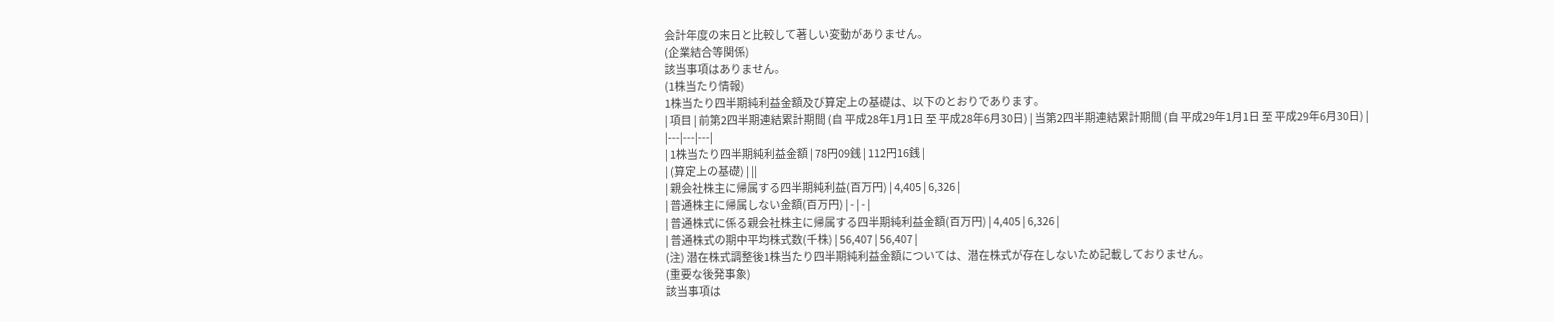会計年度の末日と比較して著しい変動がありません。
(企業結合等関係)
該当事項はありません。
(1株当たり情報)
1株当たり四半期純利益金額及び算定上の基礎は、以下のとおりであります。
| 項目 | 前第2四半期連結累計期間 (自 平成28年1月1日 至 平成28年6月30日) | 当第2四半期連結累計期間 (自 平成29年1月1日 至 平成29年6月30日) |
|---|---|---|
| 1株当たり四半期純利益金額 | 78円09銭 | 112円16銭 |
| (算定上の基礎) | ||
| 親会社株主に帰属する四半期純利益(百万円) | 4,405 | 6,326 |
| 普通株主に帰属しない金額(百万円) | - | - |
| 普通株式に係る親会社株主に帰属する四半期純利益金額(百万円) | 4,405 | 6,326 |
| 普通株式の期中平均株式数(千株) | 56,407 | 56,407 |
(注) 潜在株式調整後1株当たり四半期純利益金額については、潜在株式が存在しないため記載しておりません。
(重要な後発事象)
該当事項は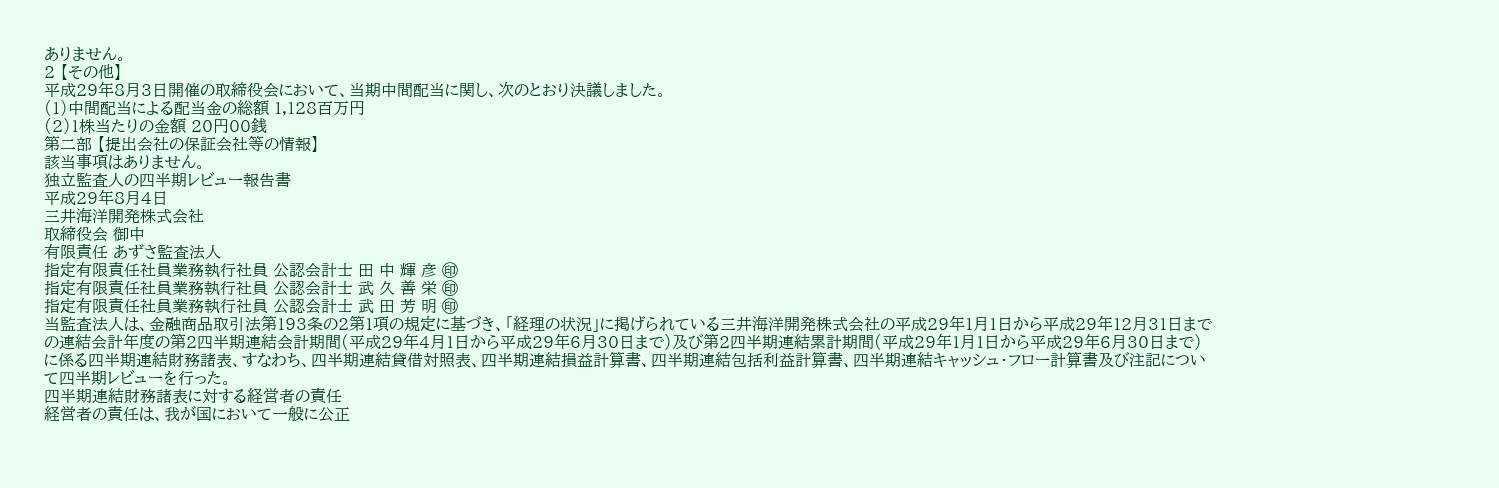ありません。
2 【その他】
平成29年8月3日開催の取締役会において、当期中間配当に関し、次のとおり決議しました。
(1)中間配当による配当金の総額 1,128百万円
(2)1株当たりの金額 20円00銭
第二部 【提出会社の保証会社等の情報】
該当事項はありません。
独立監査人の四半期レビュー報告書
平成29年8月4日
三井海洋開発株式会社
取締役会 御中
有限責任 あずさ監査法人
指定有限責任社員業務執行社員 公認会計士 田 中 輝 彦 ㊞
指定有限責任社員業務執行社員 公認会計士 武 久 善 栄 ㊞
指定有限責任社員業務執行社員 公認会計士 武 田 芳 明 ㊞
当監査法人は、金融商品取引法第193条の2第1項の規定に基づき、「経理の状況」に掲げられている三井海洋開発株式会社の平成29年1月1日から平成29年12月31日までの連結会計年度の第2四半期連結会計期間(平成29年4月1日から平成29年6月30日まで)及び第2四半期連結累計期間(平成29年1月1日から平成29年6月30日まで)に係る四半期連結財務諸表、すなわち、四半期連結貸借対照表、四半期連結損益計算書、四半期連結包括利益計算書、四半期連結キャッシュ・フロー計算書及び注記について四半期レビューを行った。
四半期連結財務諸表に対する経営者の責任
経営者の責任は、我が国において一般に公正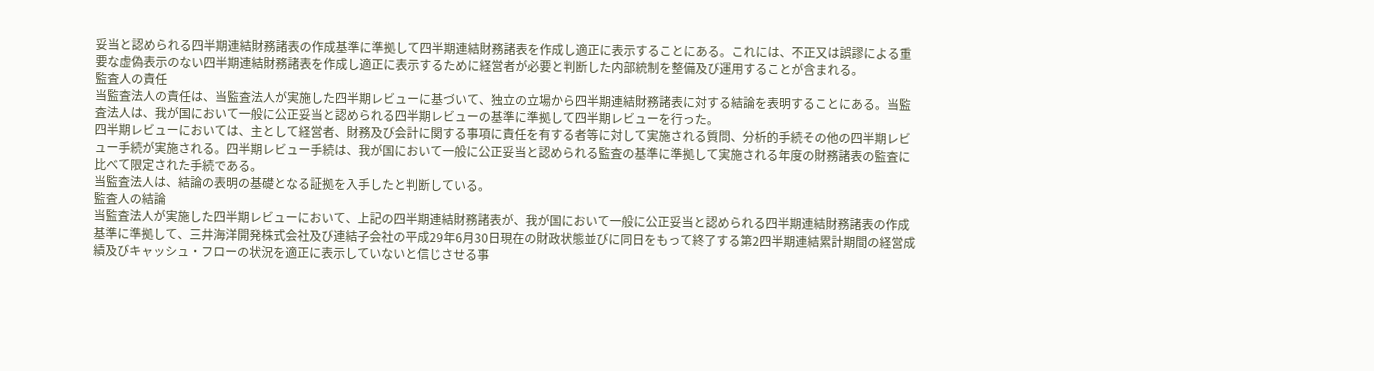妥当と認められる四半期連結財務諸表の作成基準に準拠して四半期連結財務諸表を作成し適正に表示することにある。これには、不正又は誤謬による重要な虚偽表示のない四半期連結財務諸表を作成し適正に表示するために経営者が必要と判断した内部統制を整備及び運用することが含まれる。
監査人の責任
当監査法人の責任は、当監査法人が実施した四半期レビューに基づいて、独立の立場から四半期連結財務諸表に対する結論を表明することにある。当監査法人は、我が国において一般に公正妥当と認められる四半期レビューの基準に準拠して四半期レビューを行った。
四半期レビューにおいては、主として経営者、財務及び会計に関する事項に責任を有する者等に対して実施される質問、分析的手続その他の四半期レビュー手続が実施される。四半期レビュー手続は、我が国において一般に公正妥当と認められる監査の基準に準拠して実施される年度の財務諸表の監査に比べて限定された手続である。
当監査法人は、結論の表明の基礎となる証拠を入手したと判断している。
監査人の結論
当監査法人が実施した四半期レビューにおいて、上記の四半期連結財務諸表が、我が国において一般に公正妥当と認められる四半期連結財務諸表の作成基準に準拠して、三井海洋開発株式会社及び連結子会社の平成29年6月30日現在の財政状態並びに同日をもって終了する第2四半期連結累計期間の経営成績及びキャッシュ・フローの状況を適正に表示していないと信じさせる事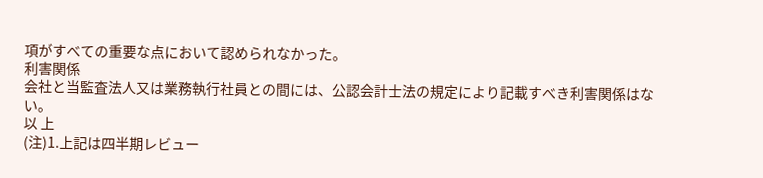項がすべての重要な点において認められなかった。
利害関係
会社と当監査法人又は業務執行社員との間には、公認会計士法の規定により記載すべき利害関係はない。
以 上
(注)1.上記は四半期レビュー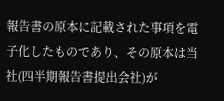報告書の原本に記載された事項を電子化したものであり、その原本は当社(四半期報告書提出会社)が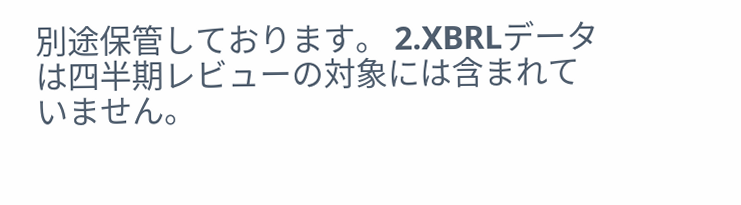別途保管しております。 2.XBRLデータは四半期レビューの対象には含まれていません。